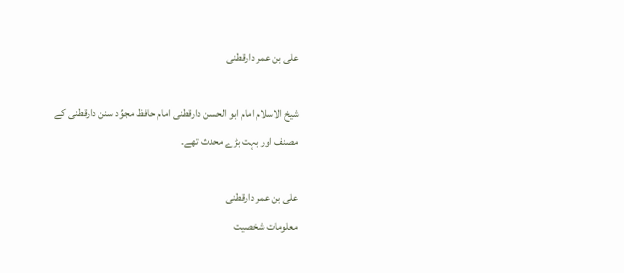علی بن عمر دارقطنی

شیخ الاسلام امام ابو الحسن دارقطنی امام حافظ مجوِّد سنن دارقطنی کے مصنف اور بہت بڑے محدث تھے۔

علی بن عمر دارقطنی
معلومات شخصیت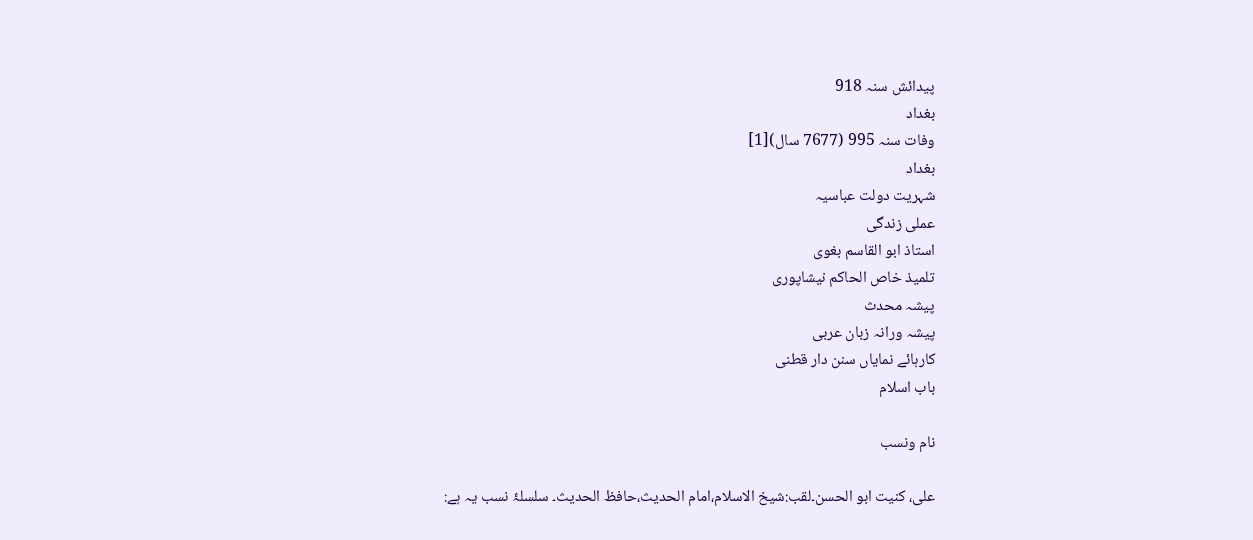پیدائش سنہ 918
بغداد
وفات سنہ 995 (7677 سال)[1]
بغداد
شہریت دولت عباسیہ
عملی زندگی
استاذ ابو القاسم بغوی
تلمیذ خاص الحاکم نیشاپوری
پیشہ محدث
پیشہ ورانہ زبان عربی
کارہائے نمایاں سنن دار قطنی
باب اسلام

نام ونسب

علی، کنیت ابو الحسن۔لقب:شیخ الاسلام،امام الحدیث،حافظ الحدیث۔ سلسلۂ نسب یہ ہے: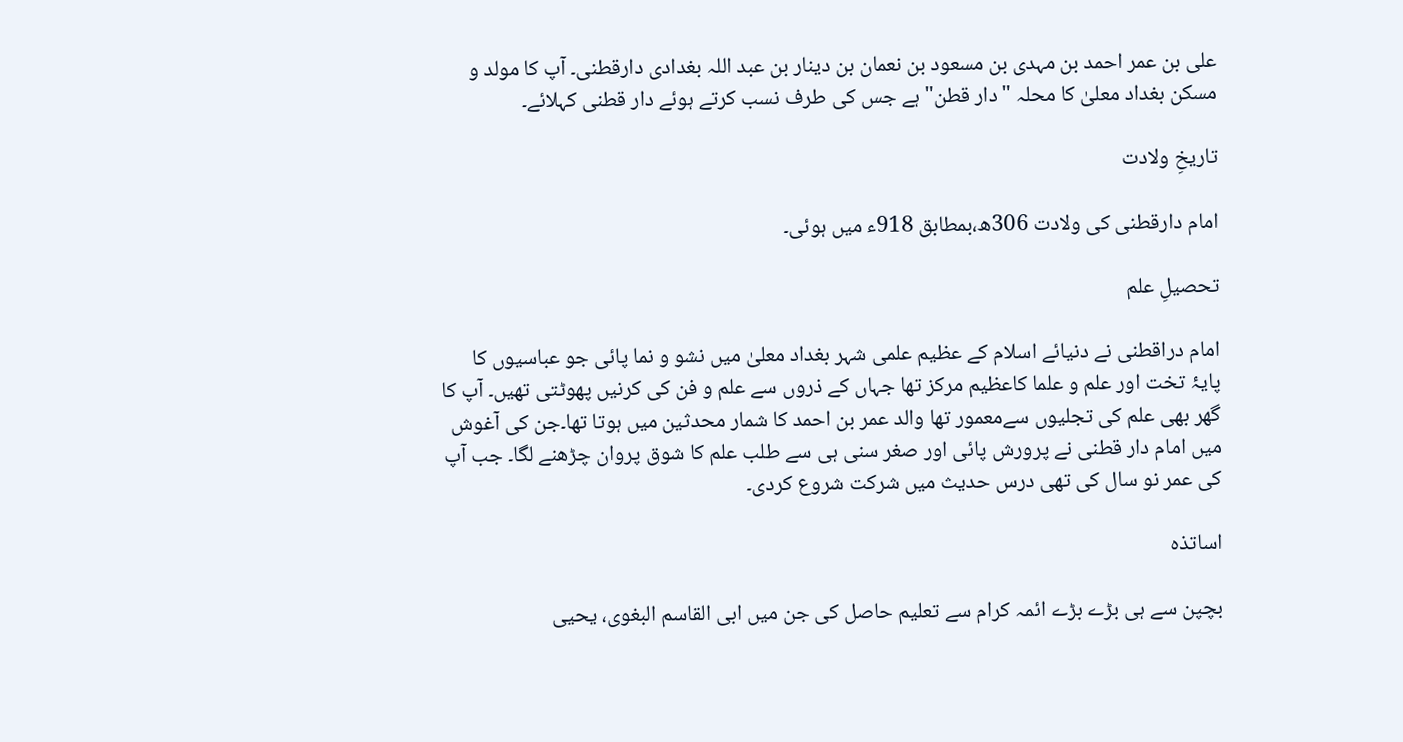علی بن عمر احمد بن مہدی بن مسعود بن نعمان بن دینار بن عبد اللہ بغدادی دارقطنی۔ آپ کا مولد و مسکن بغداد معلیٰ کا محلہ "دار قطن" ہے جس کی طرف نسب کرتے ہوئے دار قطنی کہلائے۔

تاریخِ ولادت

امام دارقطنی کی ولادت 306ھ،بمطابق 918ء میں ہوئی۔

تحصیلِ علم

امام دراقطنی نے دنیائے اسلام کے عظیم علمی شہر بغداد معلیٰ میں نشو و نما پائی جو عباسیوں کا پایۂ تخت اور علم و علما کاعظیم مرکز تھا جہاں کے ذروں سے علم و فن کی کرنیں پھوٹتی تھیں۔ آپ کا گھر بھی علم کی تجلیوں سےمعمور تھا والد عمر بن احمد کا شمار محدثین میں ہوتا تھا۔جن کی آغوش میں امام دار قطنی نے پرورش پائی اور صغر سنی ہی سے طلب علم کا شوق پروان چڑھنے لگا۔ جب آپ کی عمر نو سال کی تھی درس حدیث میں شرکت شروع کردی۔

اساتذہ

بچپن سے ہی بڑے بڑے ائمہ کرام سے تعلیم حاصل کی جن میں ابی القاسم البغوی، یحیی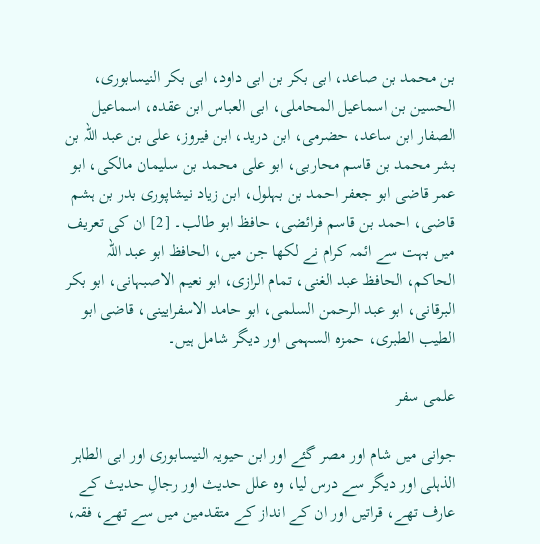بن محمد بن صاعد، ابی بکر بن ابی داود، ابی بکر النیسابوری، الحسین بن اسماعیل المحاملی، ابی العباس ابن عقدہ، اسماعیل الصفار ابن ساعد، حضرمی، ابن درید، ابن فیروز، علی بن عبد اللہ بن بشر محمد بن قاسم محاربی، ابو علی محمد بن سلیمان مالکی، ابو عمر قاضی ابو جعفر احمد بن بہلول، ابن زیاد نیشاپوری بدر بن ہشم قاضی، احمد بن قاسم فرائضی، حافظ ابو طالب۔ [2] ان کی تعریف میں بہت سے ائمہ کرام نے لکھا جن میں، الحافظ ابو عبد اللہ الحاکم، الحافظ عبد الغنی، تمام الرازی، ابو نعیم الاصبہانی، ابو بکر البرقانی، ابو عبد الرحمن السلمی، ابو حامد الاسفرایینی، قاضی ابو الطیب الطبری، حمزہ السہمی اور دیگر شامل ہیں۔

علمی سفر

جوانی میں شام اور مصر گئے اور ابن حیویہ النیسابوری اور ابی الطاہر الذہلی اور دیگر سے درس لیا، وہ علل حدیث اور رجالِ حدیث کے عارف تھے، قراتیں اور ان کے انداز کے متقدمین میں سے تھے، فقہ،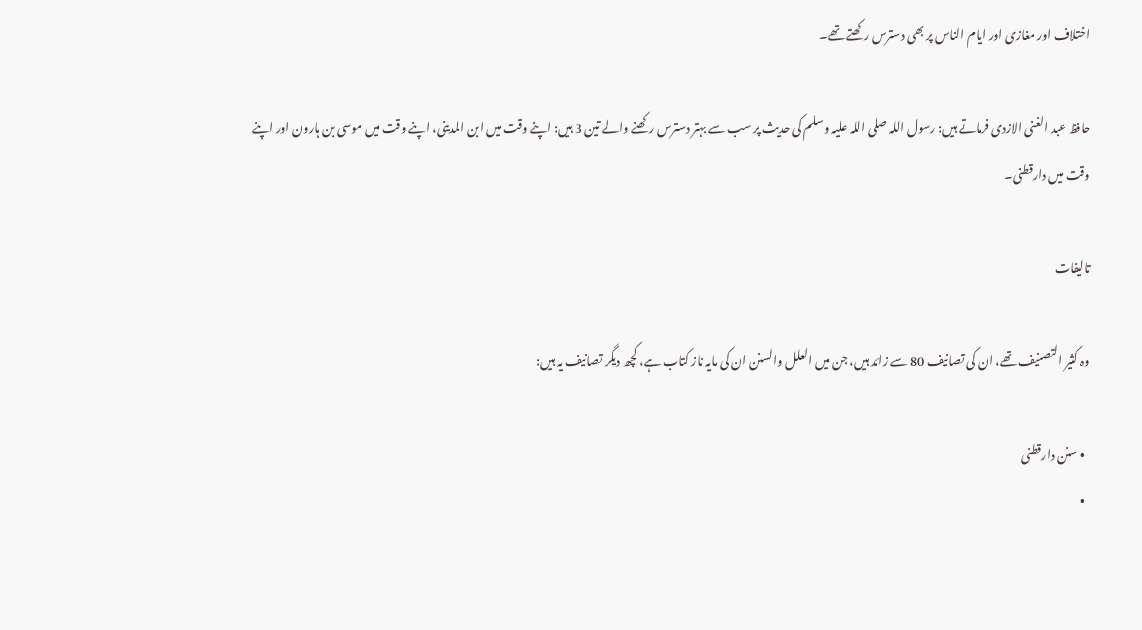اختلاف اور مغازی اور ایام الناس پر بھی دسترس رکھتے تھے۔

حافظ عبد الغنی الازدی فرماتے ہیں: رسول اللہ صلی اللہ علیہ وسلم کی حدیث پر سب سے بہتر دسترس رکھنے والے تین 3 ہیں: اپنے وقت میں ابن المدینی، اپنے وقت میں موسی بن ہارون اور اپنے وقت میں دارقطنی۔

تالیفات

وہ کثیر التصنیف تھے، ان کی تصانیف 80 سے زائد ہیں، جن میں العلل والسنن ان کی مایہ ناز کتاب ہے، کچھ دیگر تصانیف یہ ہیں:

  • سنن دارقطنی
  •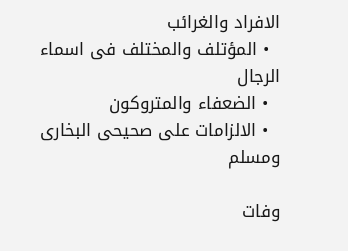الافراد والغرائب
  • المؤتلف والمختلف فی اسماء الرجال
  • الضعفاء والمتروکون
  • الالزامات علی صحیحی البخاری ومسلم

وفات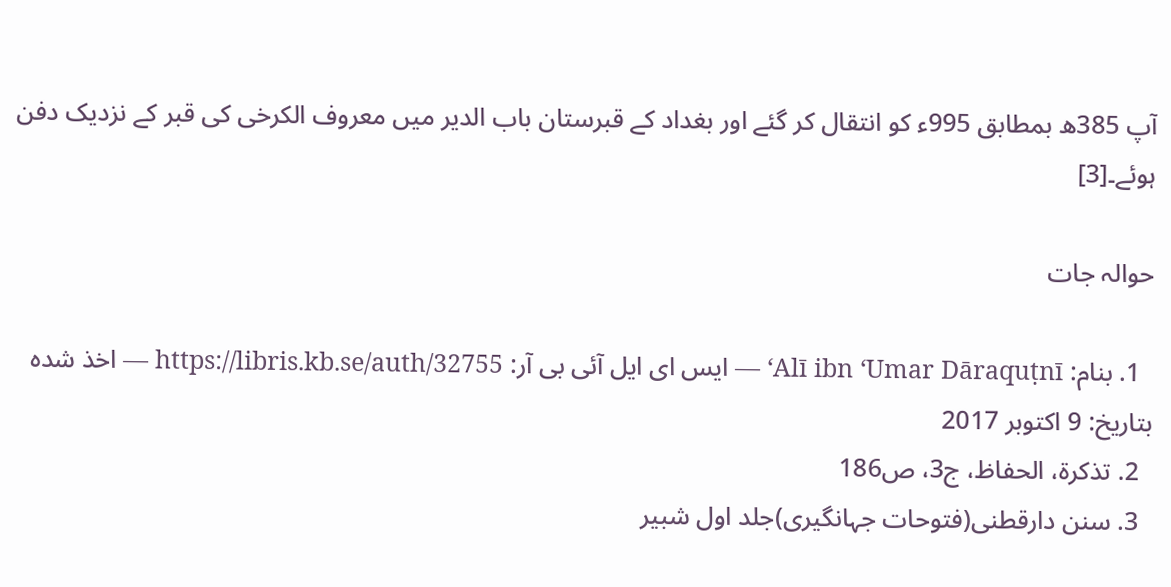آپ 385ھ بمطابق 995ء کو انتقال کر گئے اور بغداد کے قبرستان باب الدیر میں معروف الکرخی کی قبر کے نزدیک دفن ہوئے۔[3]

حوالہ جات

  1. بنام: ʻAlī ibn ʻUmar Dāraquṭnī — ایس ای ایل آئی بی آر: https://libris.kb.se/auth/32755 — اخذ شدہ بتاریخ: 9 اکتوبر 2017
  2. تذکرۃ، الحفاظ، ج3، ص186
  3. سنن دارقطنی(فتوحات جہانگیری)جلد اول شبیر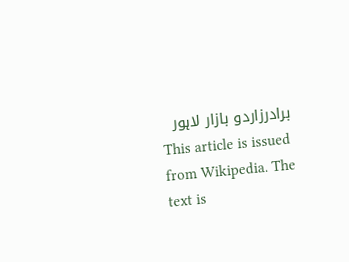برادرزاردو بازار لاہور
This article is issued from Wikipedia. The text is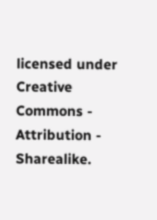licensed under Creative Commons - Attribution - Sharealike.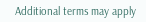Additional terms may apply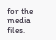for the media files.